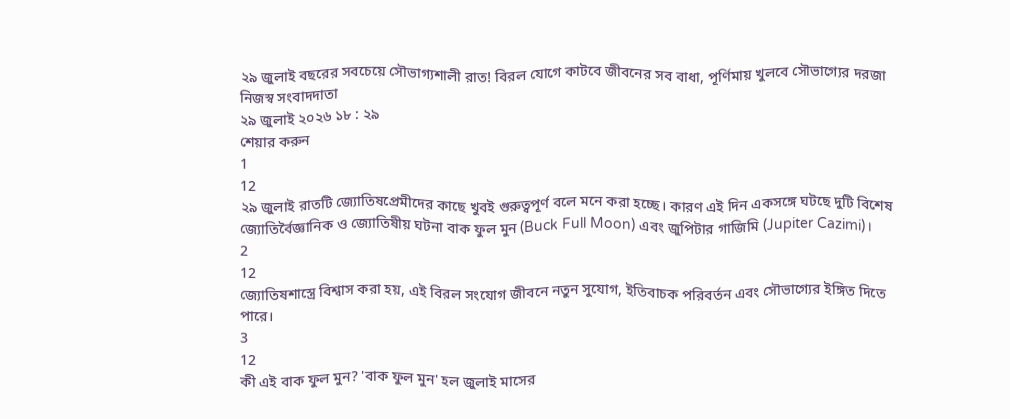২৯ জুলাই বছরের সবচেয়ে সৌভাগ্যশালী রাত! বিরল যোগে কাটবে জীবনের সব বাধা, পূর্ণিমায় খুলবে সৌভাগ্যের দরজা
নিজস্ব সংবাদদাতা
২৯ জুলাই ২০২৬ ১৮ : ২৯
শেয়ার করুন
1
12
২৯ জুলাই রাতটি জ্যোতিষপ্রেমীদের কাছে খুবই গুরুত্বপূর্ণ বলে মনে করা হচ্ছে। কারণ এই দিন একসঙ্গে ঘটছে দুটি বিশেষ জ্যোতির্বৈজ্ঞানিক ও জ্যোতিষীয় ঘটনা বাক ফুল মুন (Buck Full Moon) এবং জুপিটার গাজিমি (Jupiter Cazimi)।
2
12
জ্যোতিষশাস্ত্রে বিশ্বাস করা হয়, এই বিরল সংযোগ জীবনে নতুন সুযোগ, ইতিবাচক পরিবর্তন এবং সৌভাগ্যের ইঙ্গিত দিতে পারে।
3
12
কী এই বাক ফুল মুন? 'বাক ফুল মুন' হল জুলাই মাসের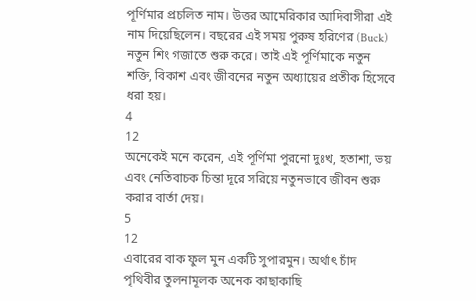পূর্ণিমার প্রচলিত নাম। উত্তর আমেরিকার আদিবাসীরা এই নাম দিয়েছিলেন। বছরের এই সময় পুরুষ হরিণের (Buck) নতুন শিং গজাতে শুরু করে। তাই এই পূর্ণিমাকে নতুন শক্তি, বিকাশ এবং জীবনের নতুন অধ্যায়ের প্রতীক হিসেবে ধরা হয়।
4
12
অনেকেই মনে করেন, এই পূর্ণিমা পুরনো দুঃখ, হতাশা, ভয় এবং নেতিবাচক চিন্তা দূরে সরিয়ে নতুনভাবে জীবন শুরু করার বার্তা দেয়।
5
12
এবারের বাক ফুল মুন একটি সুপারমুন। অর্থাৎ চাঁদ পৃথিবীর তুলনামূলক অনেক কাছাকাছি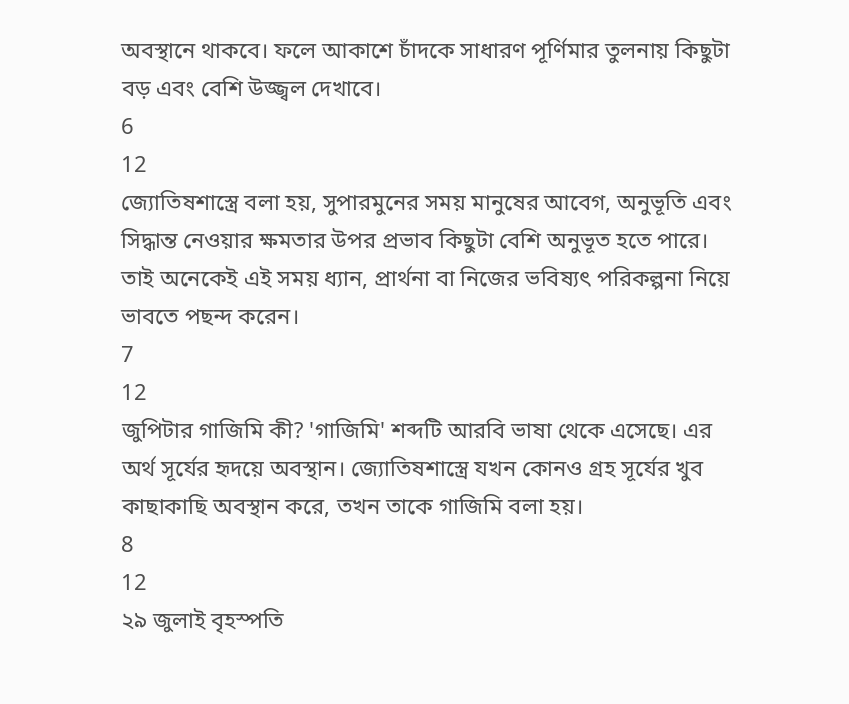অবস্থানে থাকবে। ফলে আকাশে চাঁদকে সাধারণ পূর্ণিমার তুলনায় কিছুটা বড় এবং বেশি উজ্জ্বল দেখাবে।
6
12
জ্যোতিষশাস্ত্রে বলা হয়, সুপারমুনের সময় মানুষের আবেগ, অনুভূতি এবং সিদ্ধান্ত নেওয়ার ক্ষমতার উপর প্রভাব কিছুটা বেশি অনুভূত হতে পারে। তাই অনেকেই এই সময় ধ্যান, প্রার্থনা বা নিজের ভবিষ্যৎ পরিকল্পনা নিয়ে ভাবতে পছন্দ করেন।
7
12
জুপিটার গাজিমি কী? 'গাজিমি' শব্দটি আরবি ভাষা থেকে এসেছে। এর অর্থ সূর্যের হৃদয়ে অবস্থান। জ্যোতিষশাস্ত্রে যখন কোনও গ্রহ সূর্যের খুব কাছাকাছি অবস্থান করে, তখন তাকে গাজিমি বলা হয়।
8
12
২৯ জুলাই বৃহস্পতি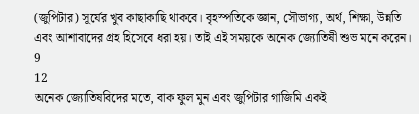(জুপিটার) সূর্যের খুব কাছাকাছি থাকবে। বৃহস্পতিকে জ্ঞান, সৌভাগ্য, অর্থ, শিক্ষা, উন্নতি এবং আশাবাদের গ্রহ হিসেবে ধরা হয়। তাই এই সময়কে অনেক জ্যোতিষী শুভ মনে করেন।
9
12
অনেক জ্যোতিষবিদের মতে, বাক ফুল মুন এবং জুপিটার গাজিমি একই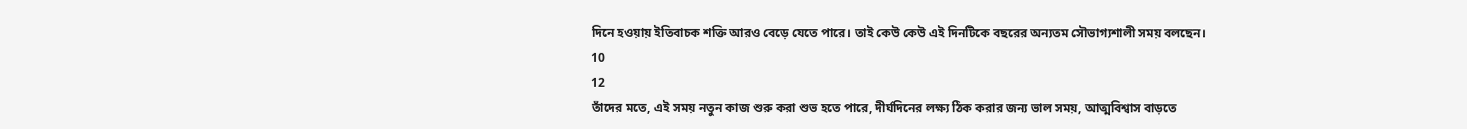দিনে হওয়ায় ইতিবাচক শক্তি আরও বেড়ে যেতে পারে। তাই কেউ কেউ এই দিনটিকে বছরের অন্যতম সৌভাগ্যশালী সময় বলছেন।
10
12
তাঁদের মতে, এই সময় নতুন কাজ শুরু করা শুভ হতে পারে, দীর্ঘদিনের লক্ষ্য ঠিক করার জন্য ভাল সময়, আত্মবিশ্বাস বাড়তে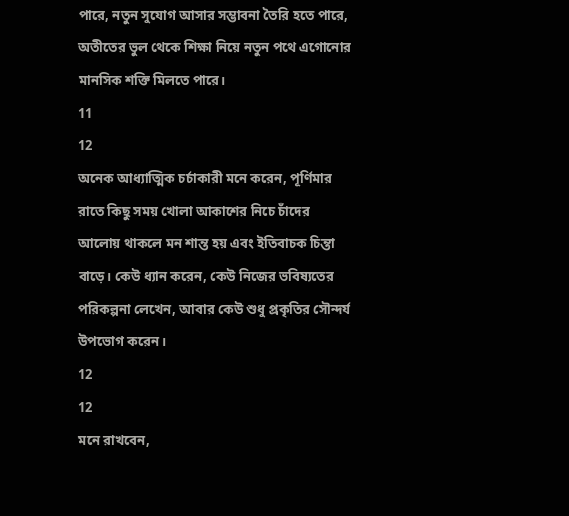পারে, নতুন সুযোগ আসার সম্ভাবনা তৈরি হতে পারে, অতীতের ভুল থেকে শিক্ষা নিয়ে নতুন পথে এগোনোর মানসিক শক্তি মিলতে পারে।
11
12
অনেক আধ্যাত্মিক চর্চাকারী মনে করেন, পূর্ণিমার রাতে কিছু সময় খোলা আকাশের নিচে চাঁদের আলোয় থাকলে মন শান্ত হয় এবং ইতিবাচক চিন্তা বাড়ে। কেউ ধ্যান করেন, কেউ নিজের ভবিষ্যতের পরিকল্পনা লেখেন, আবার কেউ শুধু প্রকৃতির সৌন্দর্য উপভোগ করেন।
12
12
মনে রাখবেন,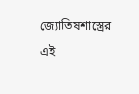জ্যোতিষশাস্ত্রের এই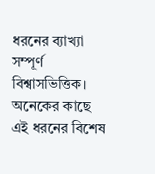ধরনের ব্যাখ্যা সম্পূর্ণ বিশ্বাসভিত্তিক। অনেকের কাছে এই ধরনের বিশেষ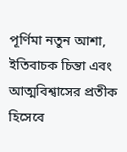পূর্ণিমা নতুন আশা, ইতিবাচক চিন্তা এবং আত্মবিশ্বাসের প্রতীক হিসেবে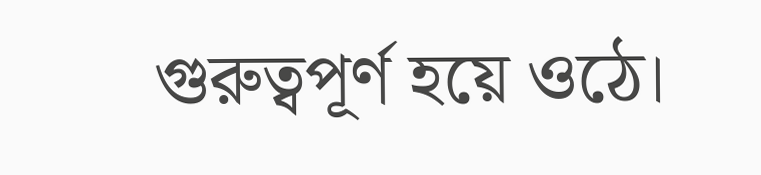গুরুত্বপূর্ণ হয়ে ওঠে।